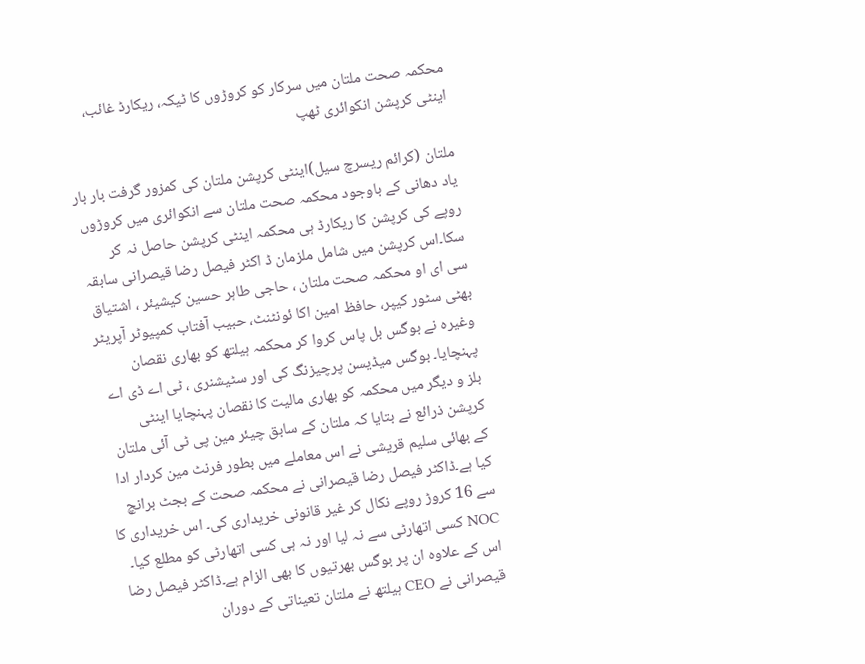محکمہ صحت ملتان میں سرکار کو کروڑوں کا ٹیکہ، ریکارڈ غائب، اینٹی کرپشن انکوائری ٹھپ

ملتان (کرائم ریسرچ سیل)اینٹی کرپشن ملتان کی کمزور گرفت بار بار یاد دھانی کے باوجود محکمہ صحت ملتان سے انکوائری میں کروڑوں روپے کی کرپشن کا ریکارڈ ہی محکمہ اینٹی کرپشن حاصل نہ کر سکا۔اس کرپشن میں شامل ملزمان ڈ اکٹر فیصل رضا قیصرانی سابقہ سی ای او محکمہ صحت ملتان ، حاجی طاہر حسین کیشیئر ، اشتیاق بھٹی سٹور کیپر، حافظ امین اکا ئونٹنٹ، حبیب آفتاب کمپیوٹر آپریٹر وغیرہ نے بوگس بل پاس کروا کر محکمہ ہیلتھ کو بھاری نقصان پہنچایا۔ بوگس میڈیسن پرچیزنگ کی اور سٹیشنری ، ٹی اے ڈی اے بلز و دیگر میں محکمہ کو بھاری مالیت کا نقصان پہنچایا اینٹی کرپشن ذرائع نے بتایا کہ ملتان کے سابق چیئر مین پی ٹی آئی ملتان کے بھائی سلیم قریشی نے اس معاملے میں بطور فرنٹ مین کردار ادا کیا ہے۔ڈاکٹر فیصل رضا قیصرانی نے محکمہ صحت کے بجٹ برانچ سے 16 کروڑ روپے نکال کر غیر قانونی خریداری کی۔ اس خریداری کا NOC کسی اتھارٹی سے نہ لیا اور نہ ہی کسی اتھارٹی کو مطلع کیا۔ اس کے علاوہ ان پر بوگس بھرتیوں کا بھی الزام ہے۔ڈاکٹر فیصل رضا قیصرانی نے CEO ہیلتھ نے ملتان تعیناتی کے دوران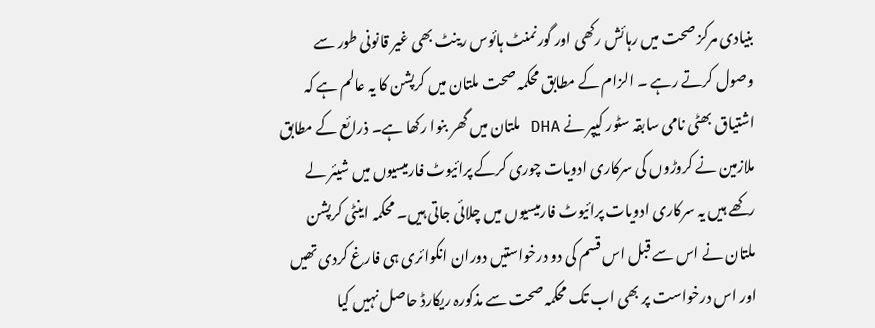بنیادی مرکز صحت میں رہائش رکھی اور گورنمنٹ ہائوس رینٹ بھی غیر قانونی طور سے وصول کرتے رہے ۔ الزام کے مطابق محکمہ صحت ملتان میں کرپشن کا یہ عالم ہے کہ اشتیاق بھٹی نامی سابقہ سٹور کیپر نے DHA ملتان میں گھر بنوا رکھا ہے۔ ذرائع کے مطابق ملازمین نے کروڑوں کی سرکاری ادویات چوری کرکے پرائیوٹ فارمیسیوں میں شیئر لے رکھے ہیں یہ سرکاری ادویات پرائیوٹ فارمیسیوں میں چلائی جاتی ہیں۔ محکمہ اینٹی کرپشن ملتان نے اس سے قبل اس قسم کی دو درخواستیں دوران انکوائری ہی فارغ کردی تھیں اور اس درخواست پر بھی اب تک محکمہ صحت سے مذکورہ ریکارڈ حاصل نہیں کیا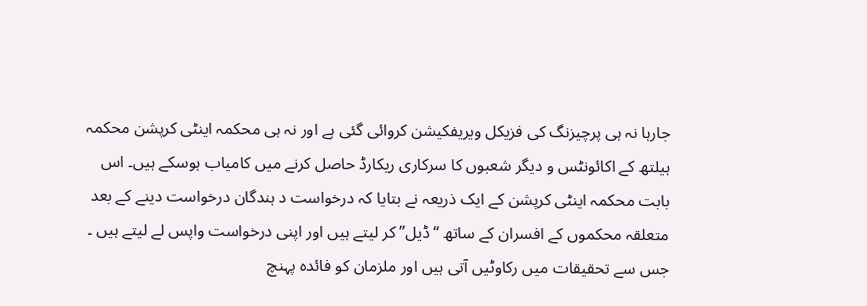جارہا نہ ہی پرچیزنگ کی فزیکل ویریفکیشن کروائی گئی ہے اور نہ ہی محکمہ اینٹی کرپشن محکمہ ہیلتھ کے اکائونٹس و دیگر شعبوں کا سرکاری ریکارڈ حاصل کرنے میں کامیاب ہوسکے ہیں۔ اس بابت محکمہ اینٹی کرپشن کے ایک ذریعہ نے بتایا کہ درخواست د ہندگان درخواست دینے کے بعد متعلقہ محکموں کے افسران کے ساتھ “ڈیل” کر لیتے ہیں اور اپنی درخواست واپس لے لیتے ہیں ۔ جس سے تحقیقات میں رکاوٹیں آتی ہیں اور ملزمان کو فائدہ پہنچ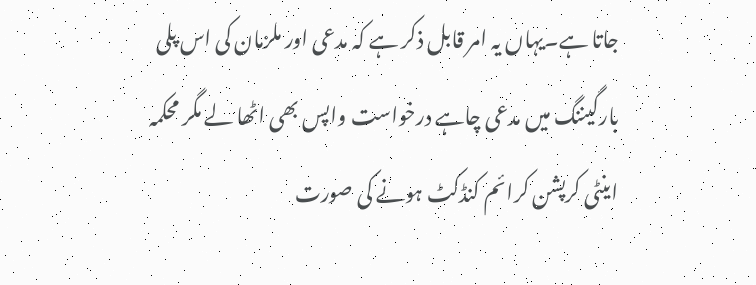جاتا ہے۔یہاں یہ امر قابل ذکر ہے کہ مدعی اور ملزمان کی اس پلی بارگیننگ میں مدعی چاہے درخواست واپس بھی اٹھا لے مگر محکمہ اینٹی کرپشن کرائم کنڈکٹ ہونے کی صورت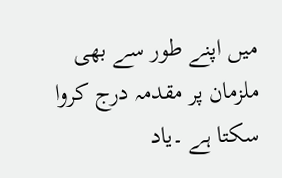میں اپنے طور سے بھی ملزمان پر مقدمہ درج کروا سکتا ہے ۔یاد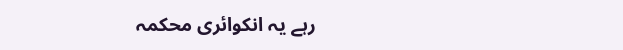رہے یہ انکوائری محکمہ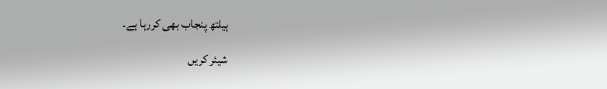ہیلتھ پنجاب بھی کررہا ہے۔

شیئر کریں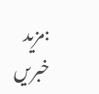:مزید خبریں